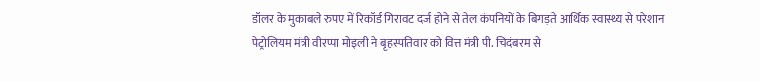डॉलर के मुकाबले रुपए में रिकॉर्ड गिरावट दर्ज होने से तेल कंपनियों के बिगड़ते आर्थिक स्वास्थ्य से परेशान पेट्रोलियम मंत्री वीरप्पा मोइली ने बृहस्पतिवार को वित्त मंत्री पी. चिदंबरम से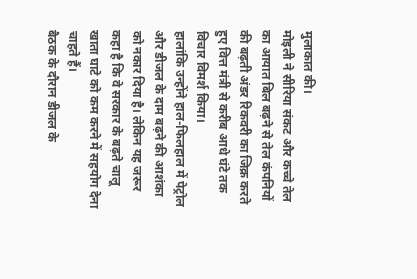मुलाकात की।
मोइली ने सीरिया संकट और कच्चे तेल का आयात बिल बढ़ने से तेल कंपनियों की बढ़ती अंडर रिकवरी का जिक्र करते हुए वित्त मंत्री से करीब आधे घंटे तक विचार विमर्श किया।
हालांकि उन्होंने हाल-फिलहाल में पेट्रोल और डीजल के दाम बढ़ने की आशंका को नकार दिया है। लेकिन यह जरूर कहा है कि वे सरकार के बढ़ते चालू खाता घाटे को कम करने में सहयोग देना चाहते हैं।
बैठक के दौरान डीजल के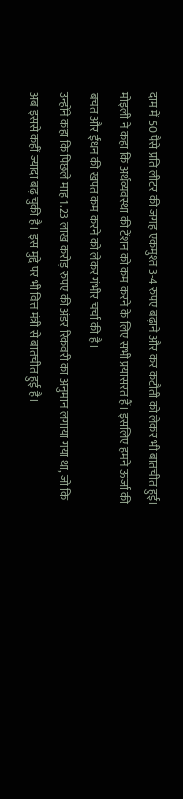दाम में 50 पैसे प्रति लीटर की जगह एकमुश्त 3-4 रुपए बढ़ाने और कर कटौती को लेकर भी बातचीत हुई।
मोइली ने कहा कि अर्थव्यवस्था की टेंशन को कम करने के लिए सभी प्रयासरत हैं। इसलिए हमने ऊर्जा की बचत और ईंधन की खपत कम करने को लेकर गंभीर चर्चा की है।
उन्होंने कहा कि पिछले माह 1.23 लाख करोड़ रुपए की अंडर रिकवरी का अनुमान लगाया गया था, जो कि अब इससे कहीं ज्यादा बढ़ चुकी है। इस मुद्दे पर भी वित्त मंत्री से बातचीत हुई है।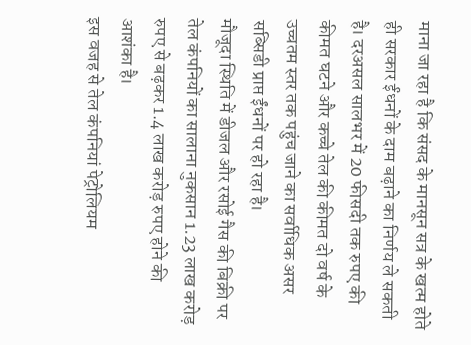माना जा रहा है कि संसद के मानसून सत्र के खत्म होते ही सरकार ईंधनों के दाम बढ़ाने का निर्णय ले सकती है। दरअसल सालभर में 20 फीसदी तक रुपए की कीमत घटने और कच्चे तेल की कीमत दो वर्ष के उच्चतम स्तर तक पहुंच जाने का सर्वाधिक असर सब्सिडी प्राप्त ईंधनों पर हो रहा है।
मौजूदा स्थिति में डीजल और रसोई गैस की बिक्री पर तेल कंपनियों का सालाना नुकसान 1.23 लाख करोड़ रुपए से बढ़कर 1.4 लाख करोड़ रुपए होने की आशंका है।
इस वजह से तेल कंपनियां पेट्रोलियम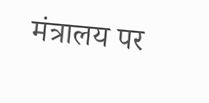मंत्रालय पर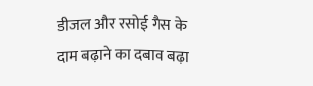डीजल और रसोई गैस के दाम बढ़ाने का दबाव बढ़ा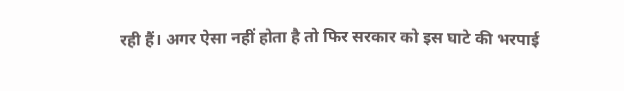रही हैं। अगर ऐसा नहीं होता है तो फिर सरकार को इस घाटे की भरपाई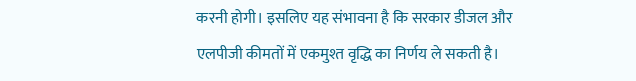करनी होगी। इसलिए यह संभावना है कि सरकार डीजल और एलपीजी कीमतों में एकमुश्त वृद्धि का निर्णय ले सकती है।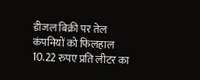डीजल बिक्री पर तेल कंपनियों को फिलहाल 10.22 रुपए प्रति लीटर का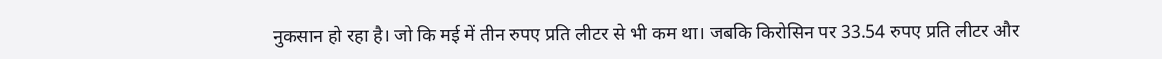नुकसान हो रहा है। जो कि मई में तीन रुपए प्रति लीटर से भी कम था। जबकि किरोसिन पर 33.54 रुपए प्रति लीटर और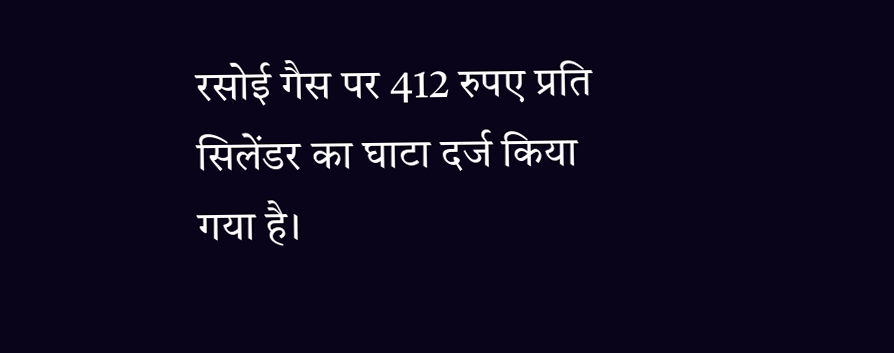रसोई गैस पर 412 रुपए प्रति सिलेंडर का घाटा दर्ज किया गया है।